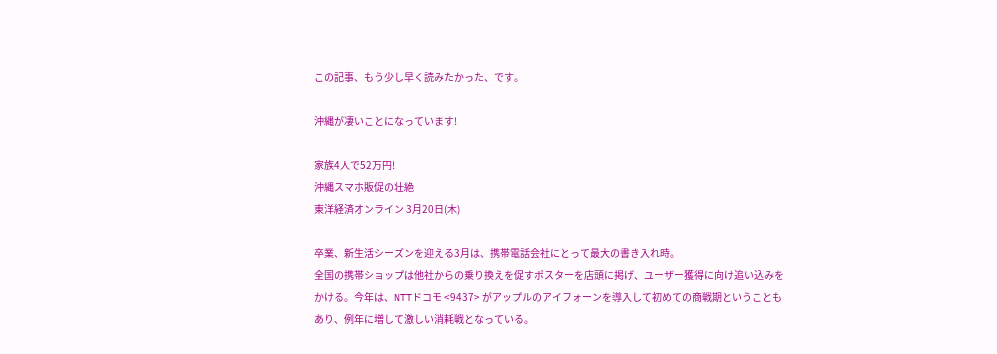この記事、もう少し早く読みたかった、です。

沖縄が凄いことになっています!

家族4人で52万円!
沖縄スマホ販促の壮絶
東洋経済オンライン 3月20日(木)

卒業、新生活シーズンを迎える3月は、携帯電話会社にとって最大の書き入れ時。
全国の携帯ショップは他社からの乗り換えを促すポスターを店頭に掲げ、ユーザー獲得に向け追い込みをかける。今年は、NTTドコモ <9437> がアップルのアイフォーンを導入して初めての商戦期ということもあり、例年に増して激しい消耗戦となっている。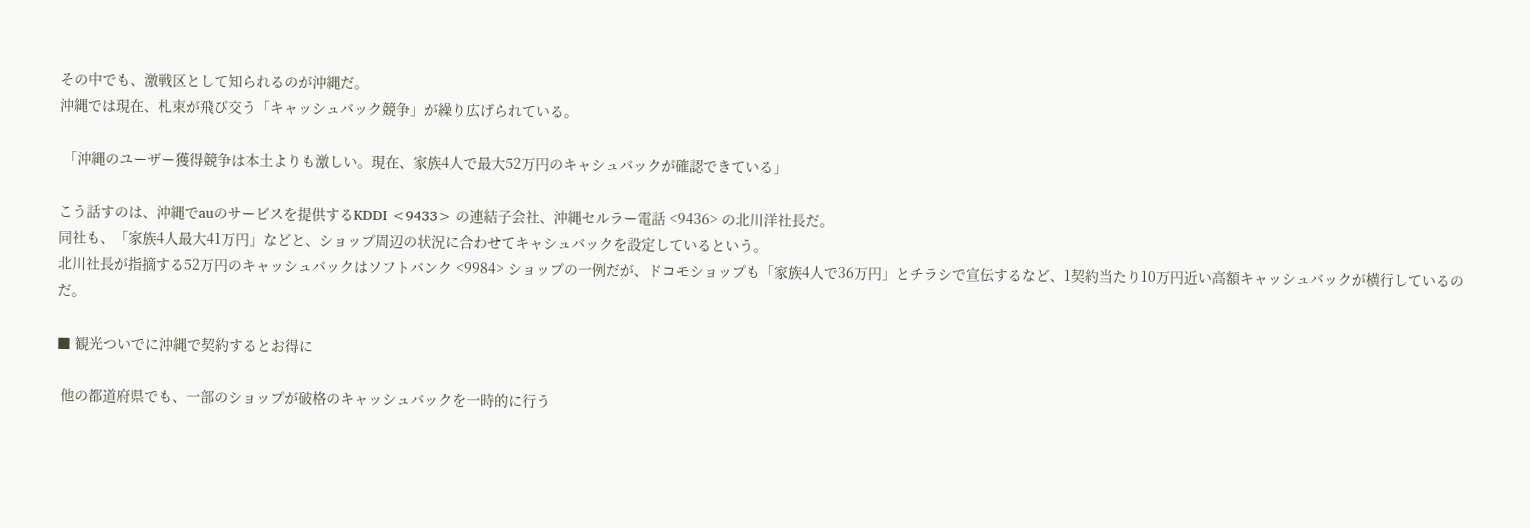その中でも、激戦区として知られるのが沖縄だ。
沖縄では現在、札束が飛び交う「キャッシュバック競争」が繰り広げられている。

 「沖縄のユーザー獲得競争は本土よりも激しい。現在、家族4人で最大52万円のキャシュバックが確認できている」

こう話すのは、沖縄でauのサービスを提供するKDDI <9433> の連結子会社、沖縄セルラー電話 <9436> の北川洋社長だ。
同社も、「家族4人最大41万円」などと、ショップ周辺の状況に合わせてキャシュバックを設定しているという。
北川社長が指摘する52万円のキャッシュバックはソフトバンク <9984> ショップの一例だが、ドコモショップも「家族4人で36万円」とチラシで宣伝するなど、1契約当たり10万円近い高額キャッシュバックが横行しているのだ。

■ 観光ついでに沖縄で契約するとお得に

 他の都道府県でも、一部のショップが破格のキャッシュバックを一時的に行う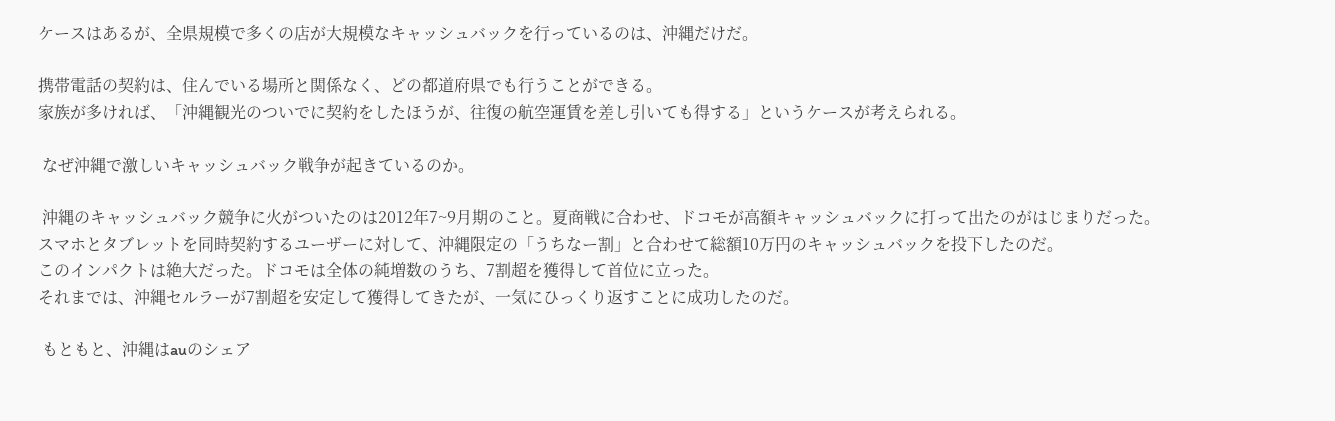ケースはあるが、全県規模で多くの店が大規模なキャッシュバックを行っているのは、沖縄だけだ。

携帯電話の契約は、住んでいる場所と関係なく、どの都道府県でも行うことができる。
家族が多ければ、「沖縄観光のついでに契約をしたほうが、往復の航空運賃を差し引いても得する」というケースが考えられる。

 なぜ沖縄で激しいキャッシュバック戦争が起きているのか。

 沖縄のキャッシュバック競争に火がついたのは2012年7~9月期のこと。夏商戦に合わせ、ドコモが高額キャッシュバックに打って出たのがはじまりだった。
スマホとタブレットを同時契約するユーザーに対して、沖縄限定の「うちなー割」と合わせて総額10万円のキャッシュバックを投下したのだ。
このインパクトは絶大だった。ドコモは全体の純増数のうち、7割超を獲得して首位に立った。
それまでは、沖縄セルラーが7割超を安定して獲得してきたが、一気にひっくり返すことに成功したのだ。

 もともと、沖縄はauのシェア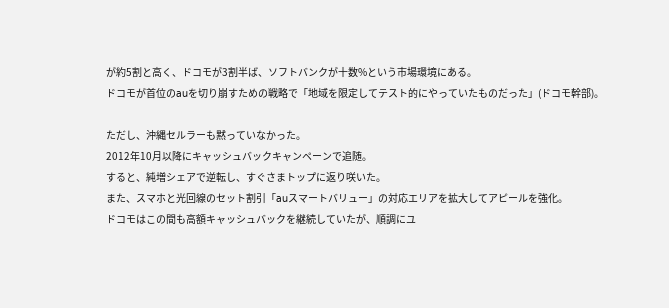が約5割と高く、ドコモが3割半ば、ソフトバンクが十数%という市場環境にある。
ドコモが首位のauを切り崩すための戦略で「地域を限定してテスト的にやっていたものだった」(ドコモ幹部)。

ただし、沖縄セルラーも黙っていなかった。
2012年10月以降にキャッシュバックキャンペーンで追随。
すると、純増シェアで逆転し、すぐさまトップに返り咲いた。
また、スマホと光回線のセット割引「auスマートバリュー」の対応エリアを拡大してアピールを強化。
ドコモはこの間も高額キャッシュバックを継続していたが、順調にユ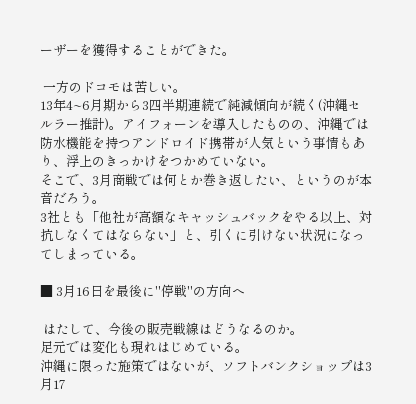ーザーを獲得することができた。

 一方のドコモは苦しい。
13年4~6月期から3四半期連続で純減傾向が続く(沖縄セルラー推計)。アイフォーンを導入したものの、沖縄では防水機能を持つアンドロイド携帯が人気という事情もあり、浮上のきっかけをつかめていない。
そこで、3月商戦では何とか巻き返したい、というのが本音だろう。
3社とも「他社が高額なキャッシュバックをやる以上、対抗しなくてはならない」と、引くに引けない状況になってしまっている。

■ 3月16日を最後に"停戦"の方向へ

 はたして、今後の販売戦線はどうなるのか。
足元では変化も現れはじめている。
沖縄に限った施策ではないが、ソフトバンクショップは3月17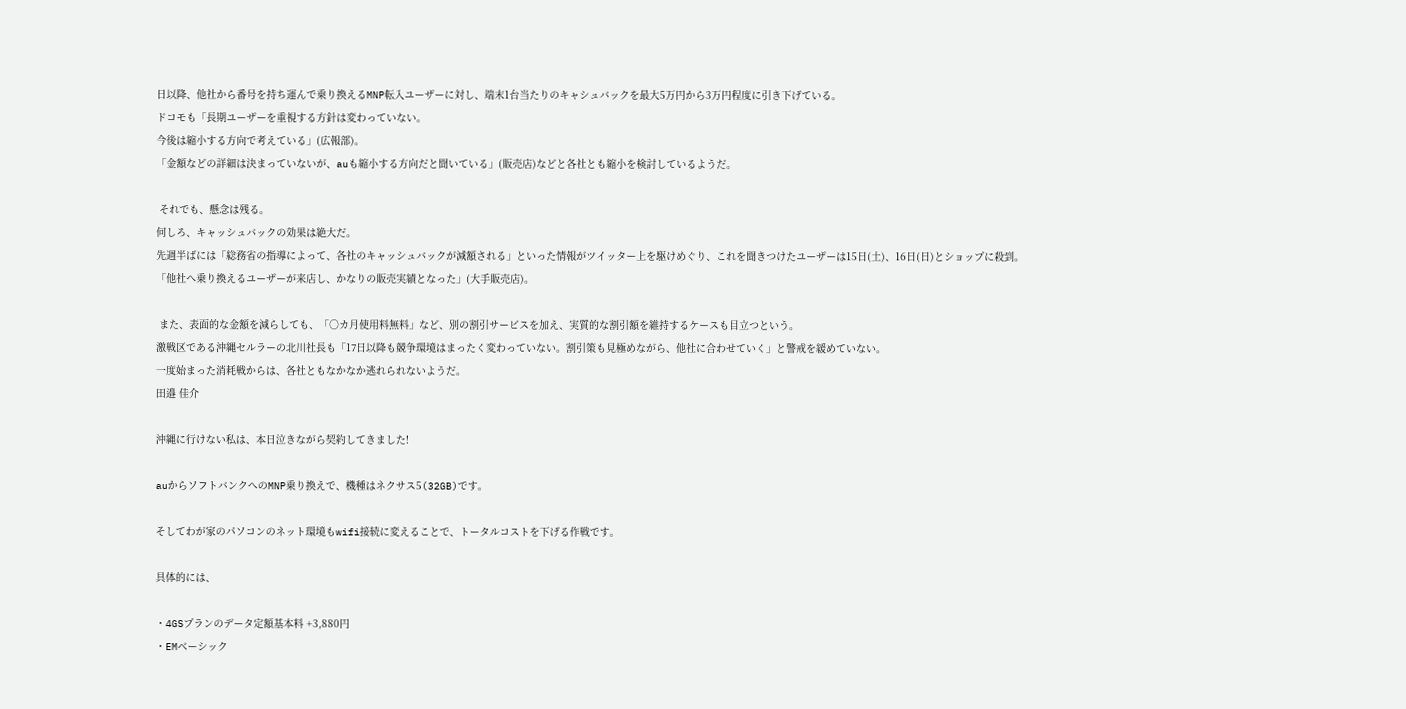日以降、他社から番号を持ち運んで乗り換えるMNP転入ユーザーに対し、端末1台当たりのキャシュバックを最大5万円から3万円程度に引き下げている。
ドコモも「長期ユーザーを重視する方針は変わっていない。
今後は縮小する方向で考えている」(広報部)。
「金額などの詳細は決まっていないが、auも縮小する方向だと聞いている」(販売店)などと各社とも縮小を検討しているようだ。

 それでも、懸念は残る。
何しろ、キャッシュバックの効果は絶大だ。
先週半ばには「総務省の指導によって、各社のキャッシュバックが減額される」といった情報がツイッター上を駆けめぐり、これを聞きつけたユーザーは15日(土)、16日(日)とショップに殺到。
「他社へ乗り換えるユーザーが来店し、かなりの販売実績となった」(大手販売店)。

 また、表面的な金額を減らしても、「○カ月使用料無料」など、別の割引サービスを加え、実質的な割引額を維持するケースも目立つという。
激戦区である沖縄セルラーの北川社長も「17日以降も競争環境はまったく変わっていない。割引策も見極めながら、他社に合わせていく」と警戒を緩めていない。
一度始まった消耗戦からは、各社ともなかなか逃れられないようだ。
田邉 佳介

沖縄に行けない私は、本日泣きながら契約してきました!

auからソフトバンクへのMNP乗り換えで、機種はネクサス5(32GB)です。

そしてわが家のパソコンのネット環境もwifi接続に変えることで、トータルコストを下げる作戦です。

具体的には、

・4GSプランのデータ定額基本料 +3,880円
・EMベーシック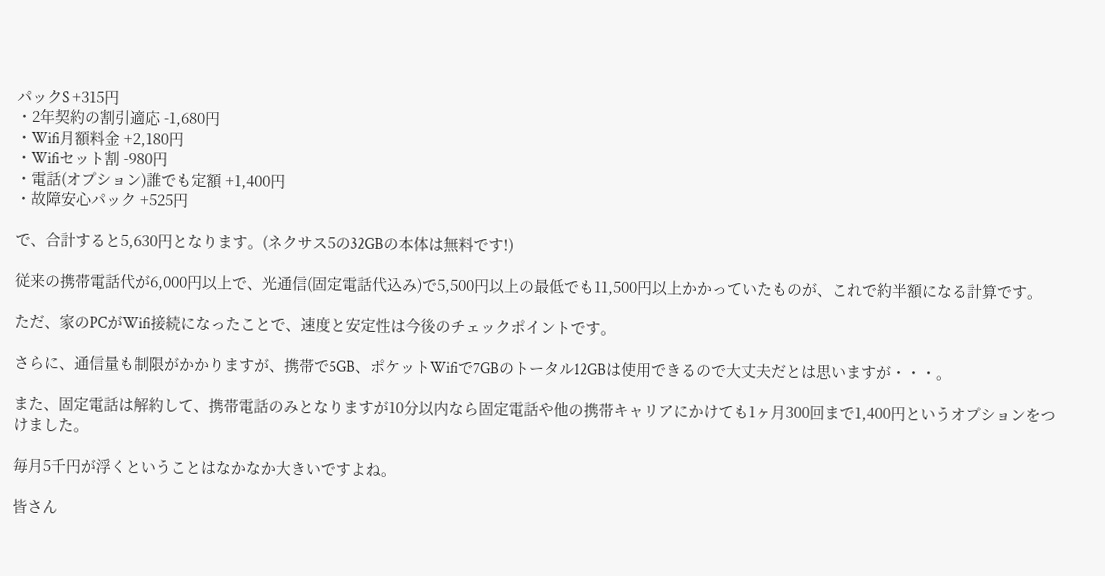パックS +315円
・2年契約の割引適応 -1,680円
・Wifi月額料金 +2,180円
・Wifiセット割 -980円
・電話(オプション)誰でも定額 +1,400円
・故障安心パック +525円

で、合計すると5,630円となります。(ネクサス5の32GBの本体は無料です!)

従来の携帯電話代が6,000円以上で、光通信(固定電話代込み)で5,500円以上の最低でも11,500円以上かかっていたものが、これで約半額になる計算です。

ただ、家のPCがWifi接続になったことで、速度と安定性は今後のチェックポイントです。

さらに、通信量も制限がかかりますが、携帯で5GB、ポケットWifiで7GBのトータル12GBは使用できるので大丈夫だとは思いますが・・・。

また、固定電話は解約して、携帯電話のみとなりますが10分以内なら固定電話や他の携帯キャリアにかけても1ヶ月300回まで1,400円というオプションをつけました。

毎月5千円が浮くということはなかなか大きいですよね。

皆さん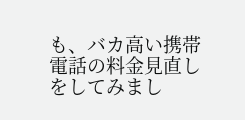も、バカ高い携帯電話の料金見直しをしてみまし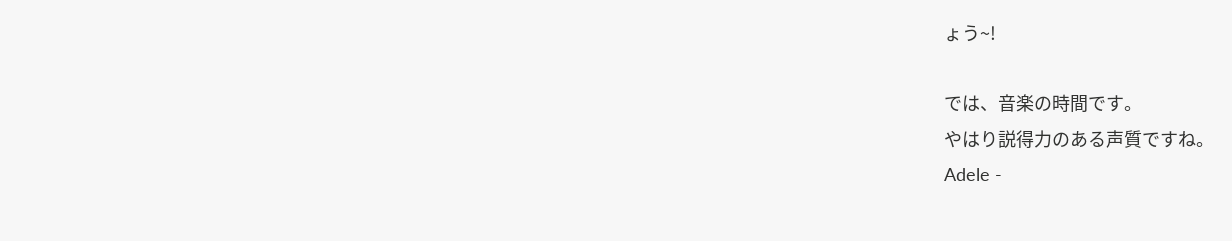ょう~!

では、音楽の時間です。
やはり説得力のある声質ですね。
Adele -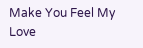Make You Feel My Love